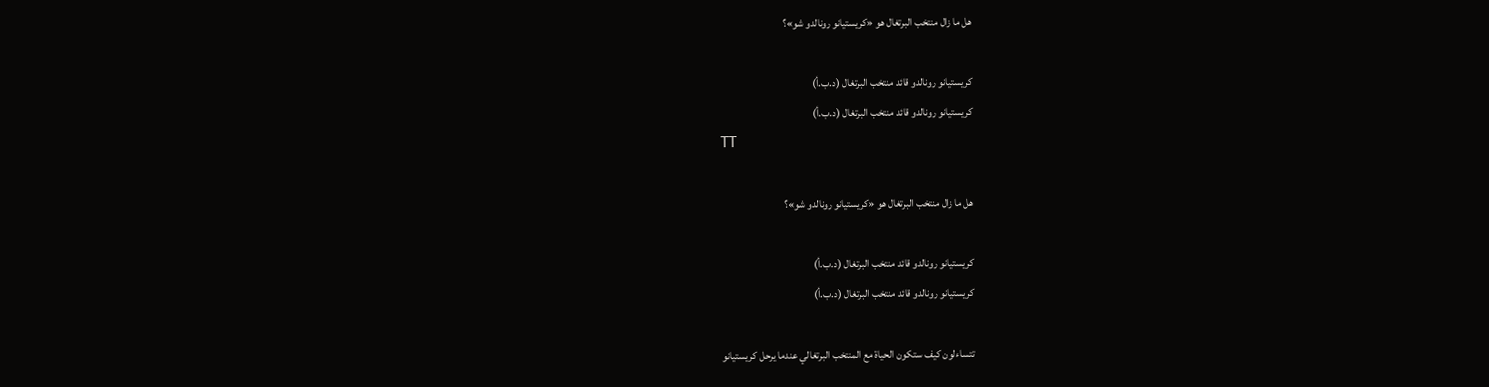هل ما زال منتخب البرتغال هو «كريستيانو رونالدو شو»؟

كريستيانو رونالدو قائد منتخب البرتغال (د.ب.أ)
كريستيانو رونالدو قائد منتخب البرتغال (د.ب.أ)
TT

هل ما زال منتخب البرتغال هو «كريستيانو رونالدو شو»؟

كريستيانو رونالدو قائد منتخب البرتغال (د.ب.أ)
كريستيانو رونالدو قائد منتخب البرتغال (د.ب.أ)

تتساءلون كيف ستكون الحياة مع المنتخب البرتغالي عندما يرحل كريستيانو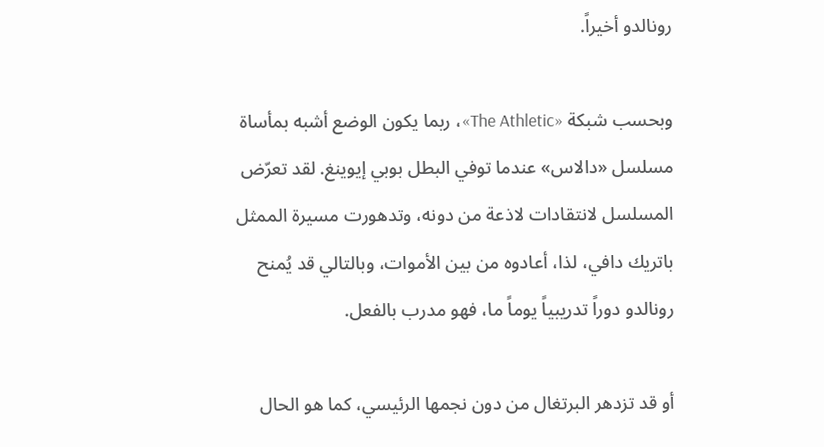رونالدو أخيراً.

وبحسب شبكة «The Athletic»، ربما يكون الوضع أشبه بمأساة مسلسل «دالاس» عندما توفي البطل بوبي إيوينغ. لقد تعرّض المسلسل لانتقادات لاذعة من دونه، وتدهورت مسيرة الممثل باتريك دافي، لذا، أعادوه من بين الأموات، وبالتالي قد يُمنح رونالدو دوراً تدريبياً يوماً ما، فهو مدرب بالفعل.

أو قد تزدهر البرتغال من دون نجمها الرئيسي، كما هو الحال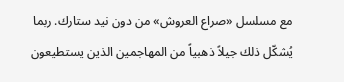مع مسلسل «صراع العروش» من دون نيد ستارك. ربما يُشكّل ذلك جيلاً ذهبياً من المهاجمين الذين يستطيعون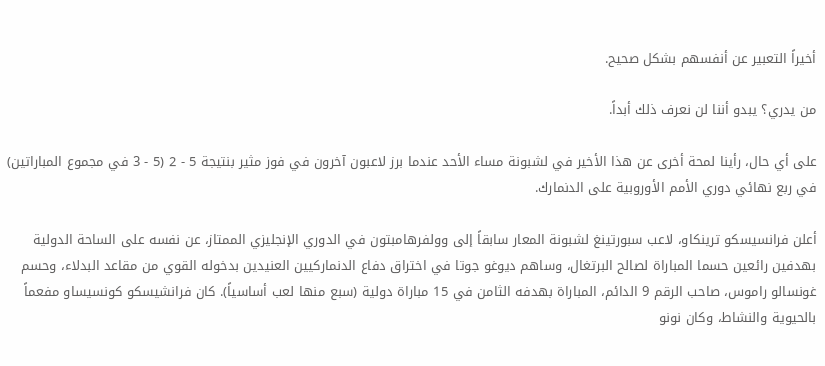أخيراً التعبير عن أنفسهم بشكل صحيح.

من يدري؟ يبدو أننا لن نعرف ذلك أبداً.

على أي حال، رأينا لمحة أخرى عن هذا الأخير في لشبونة مساء الأحد عندما برز لاعبون آخرون في فوز مثير بنتيجة 5 - 2 (5 - 3 في مجموع المباراتين) في ربع نهائي دوري الأمم الأوروبية على الدنمارك.

أعلن فرانسيسكو ترينكاو، لاعب سبورتينغ لشبونة المعار سابقاً إلى وولفرهامبتون في الدوري الإنجليزي الممتاز، عن نفسه على الساحة الدولية بهدفين رائعين حسما المباراة لصالح البرتغال، وساهم ديوغو جوتا في اختراق دفاع الدنماركيين العنيدين بدخوله القوي من مقاعد البدلاء، وحسم غونسالو راموس، صاحب الرقم 9 الدائم، المباراة بهدفه الثامن في 15 مباراة دولية (سبع منها لعب أساسياً). كان فرانشيسكو كونسيساو مفعماً بالحيوية والنشاط، وكان نونو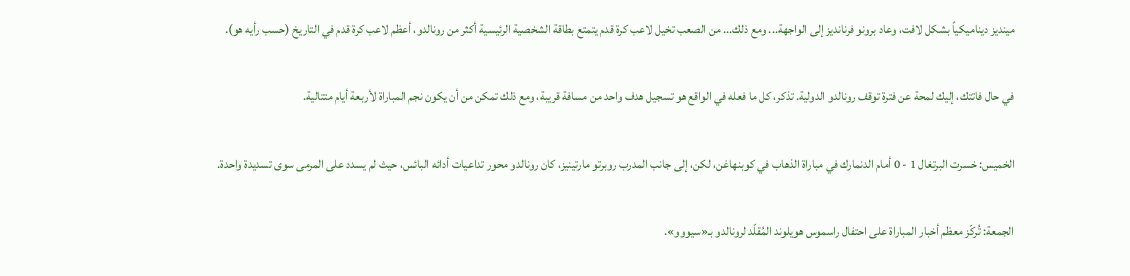مينديز ديناميكياً بشكل لافت، وعاد برونو فرنانديز إلى الواجهة... ومع ذلك... من الصعب تخيل لاعب كرة قدم يتمتع بطاقة الشخصية الرئيسية أكثر من رونالدو، أعظم لاعب كرة قدم في التاريخ (حسب رأيه هو).

في حال فاتتك، إليك لمحة عن فترة توقف رونالدو الدولية. تذكر، كل ما فعله في الواقع هو تسجيل هدف واحد من مسافة قريبة، ومع ذلك تمكن من أن يكون نجم المباراة لأربعة أيام متتالية.

الخميس: خسرت البرتغال 1 - 0 أمام الدنمارك في مباراة الذهاب في كوبنهاغن، لكن، إلى جانب المدرب روبرتو مارتينيز، كان رونالدو محور تداعيات أدائه البائس، حيث لم يسدد على المرمى سوى تسديدة واحدة.

الجمعة: تُركّز معظم أخبار المباراة على احتفال راسموس هويلوند المُقلّد لرونالدو بـ«سيووو».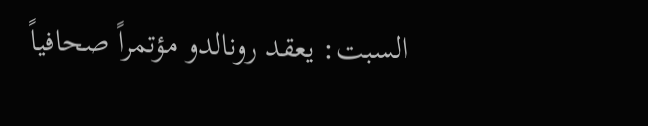السبت: يعقد رونالدو مؤتمراً صحافياً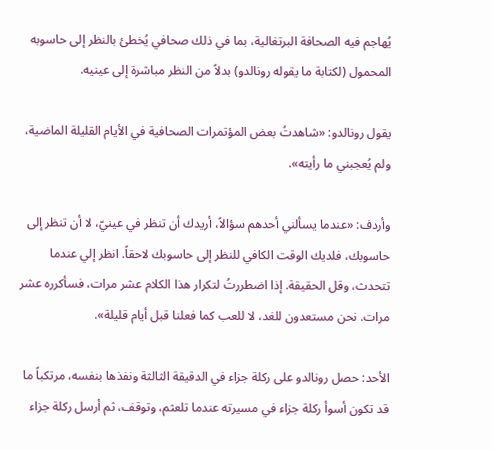يُهاجم فيه الصحافة البرتغالية، بما في ذلك صحافي يُخطئ بالنظر إلى حاسوبه المحمول (لكتابة ما يقوله رونالدو) بدلاً من النظر مباشرة إلى عينيه.

يقول رونالدو: «شاهدتُ بعض المؤتمرات الصحافية في الأيام القليلة الماضية، ولم يُعجبني ما رأيته».

وأردف: «عندما يسألني أحدهم سؤالاً، أريدك أن تنظر في عينيّ، لا أن تنظر إلى حاسوبك، فلديك الوقت الكافي للنظر إلى حاسوبك لاحقاً. انظر إلي عندما تتحدث، وقل الحقيقة. إذا اضطررتُ لتكرار هذا الكلام عشر مرات، فسأكرره عشر مرات. نحن مستعدون للغد، لا للعب كما فعلنا قبل أيام قليلة».

الأحد: حصل رونالدو على ركلة جزاء في الدقيقة الثالثة ونفذها بنفسه، مرتكباً ما قد تكون أسوأ ركلة جزاء في مسيرته عندما تلعثم، وتوقف، ثم أرسل ركلة جزاء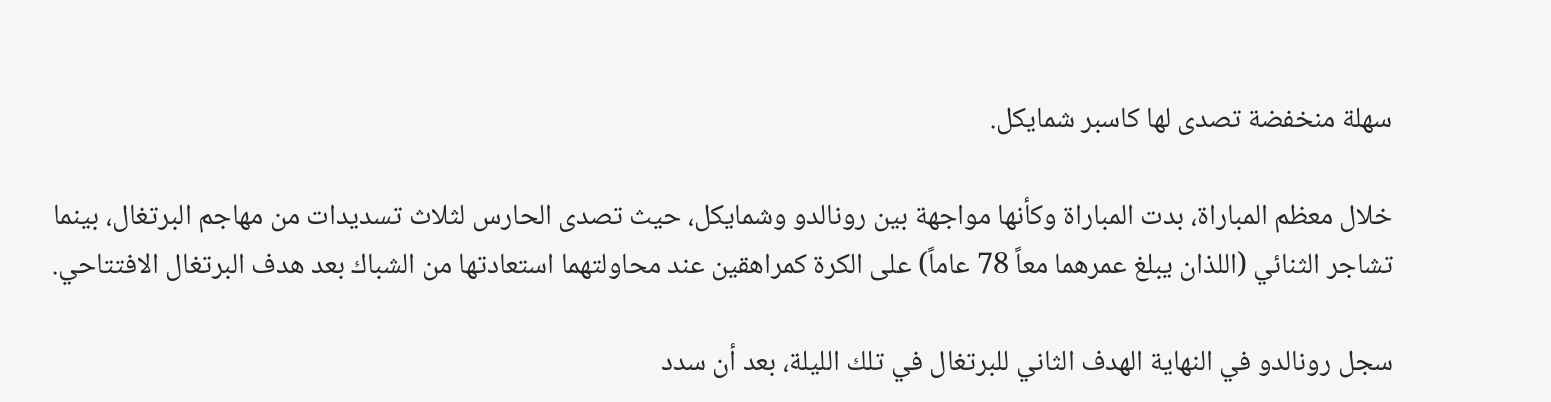سهلة منخفضة تصدى لها كاسبر شمايكل.

خلال معظم المباراة، بدت المباراة وكأنها مواجهة بين رونالدو وشمايكل، حيث تصدى الحارس لثلاث تسديدات من مهاجم البرتغال، بينما تشاجر الثنائي (اللذان يبلغ عمرهما معاً 78 عاماً) على الكرة كمراهقين عند محاولتهما استعادتها من الشباك بعد هدف البرتغال الافتتاحي.

سجل رونالدو في النهاية الهدف الثاني للبرتغال في تلك الليلة، بعد أن سدد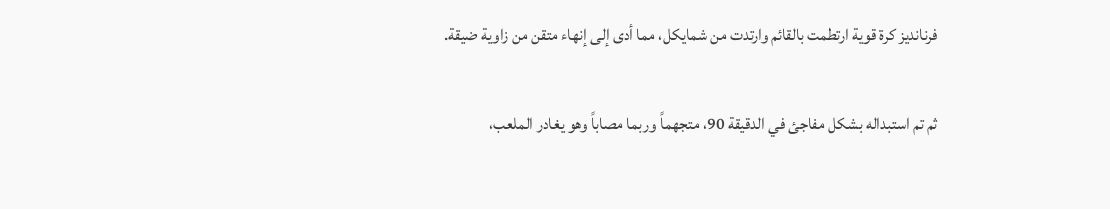فرنانديز كرة قوية ارتطمت بالقائم وارتدت من شمايكل، مما أدى إلى إنهاء متقن من زاوية ضيقة.

ثم تم استبداله بشكل مفاجئ في الدقيقة 90، متجهماً وربما مصاباً وهو يغادر الملعب،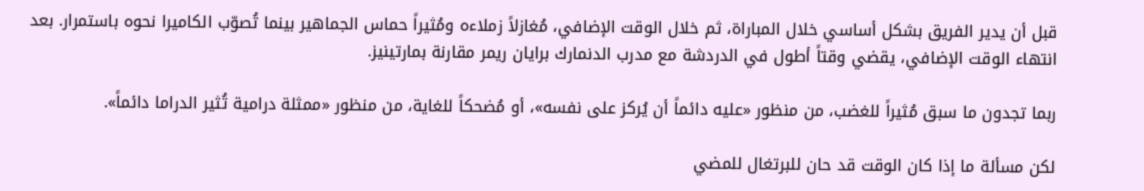قبل أن يدير الفريق بشكل أساسي خلال المباراة، ثم خلال الوقت الإضافي، مُغازلاً زملاءه ومُثيراً حماس الجماهير بينما تُصوّب الكاميرا نحوه باستمرار. بعد انتهاء الوقت الإضافي، يقضي وقتاً أطول في الدردشة مع مدرب الدنمارك برايان ريمر مقارنة بمارتينيز.

ربما تجدون ما سبق مُثيراً للغضب، من منظور «عليه دائماً أن يُركز على نفسه»، أو مُضحكاً للغاية، من منظور «ممثلة درامية تُثير الدراما دائماً».

لكن مسألة ما إذا كان الوقت قد حان للبرتغال للمضي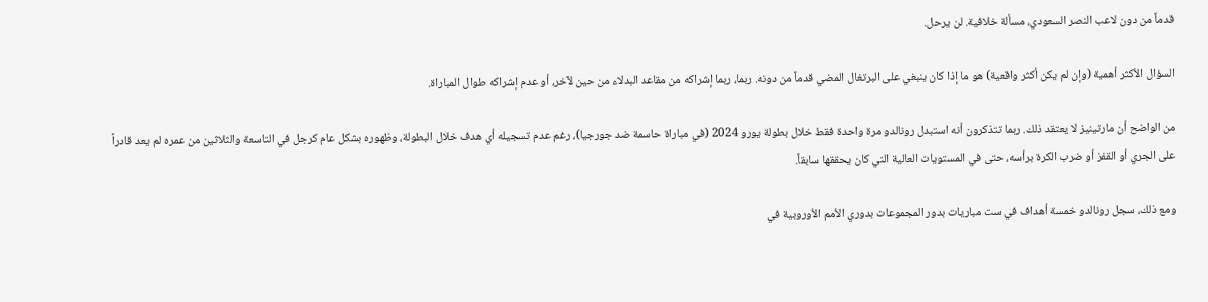قدماً من دون لاعب النصر السعودي، مسألة خلافية. لن يرحل.

السؤال الأكثر أهمية (وإن لم يكن أكثر واقعية) هو ما إذا كان ينبغي على البرتغال المضي قدماً من دونه. ربما، ربما إشراكه من مقاعد البدلاء من حين لآخر، أو عدم إشراكه طوال المباراة.

من الواضح أن مارتينيز لا يعتقد ذلك. ربما تتذكرون أنه استبدل رونالدو مرة واحدة فقط خلال بطولة يورو 2024 (في مباراة حاسمة ضد جورجيا)، رغم عدم تسجيله أي هدف خلال البطولة، وظهوره بشكل عام كرجل في التاسعة والثلاثين من عمره لم يعد قادراً على الجري أو القفز أو ضرب الكرة برأسه، حتى في المستويات العالية التي كان يحققها سابقاً.

ومع ذلك، سجل رونالدو خمسة أهداف في ست مباريات بدور المجموعات بدوري الأمم الأوروبية في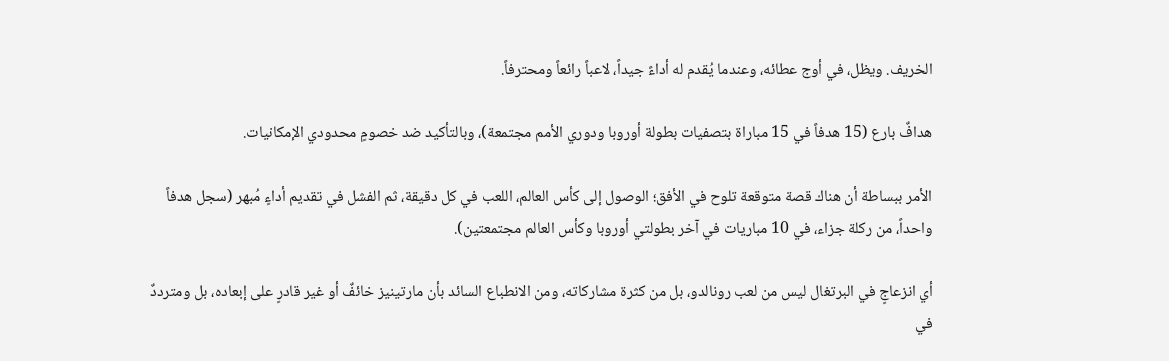الخريف. ويظل، في أوج عطائه، وعندما يُقدم له أداءً جيداً، لاعباً رائعاً ومحترفاً.

هدافٌ بارع (15 هدفاً في 15 مباراة بتصفيات بطولة أوروبا ودوري الأمم مجتمعة)، وبالتأكيد ضد خصومٍ محدودي الإمكانيات.

الأمر ببساطة أن هناك قصة متوقعة تلوح في الأفق؛ الوصول إلى كأس العالم، اللعب في كل دقيقة، ثم الفشل في تقديم أداءٍ مُبهر (سجل هدفاً واحداً، من ركلة جزاء، في 10 مباريات في آخر بطولتي أوروبا وكأس العالم مجتمعتين).

أي انزعاجٍ في البرتغال ليس من لعب رونالدو، بل من كثرة مشاركاته، ومن الانطباع السائد بأن مارتينيز خائفٌ أو غير قادرٍ على إبعاده، بل ومترددٌ في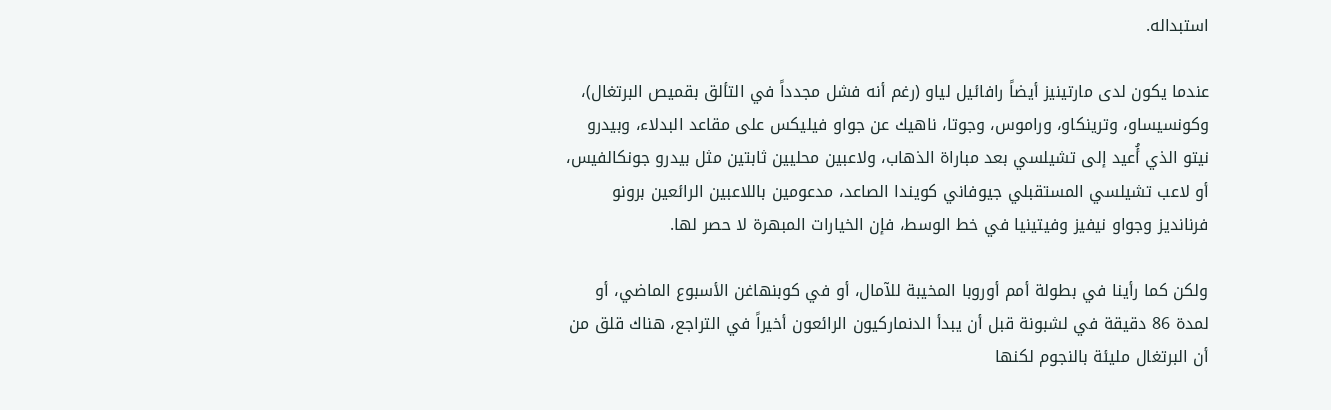استبداله.

عندما يكون لدى مارتينيز أيضاً رافائيل لياو (رغم أنه فشل مجدداً في التألق بقميص البرتغال)، وكونسيساو، وترينكاو، وراموس، وجوتا، ناهيك عن جواو فيليكس على مقاعد البدلاء، وبيدرو نيتو الذي أُعيد إلى تشيلسي بعد مباراة الذهاب، ولاعبين محليين ثابتين مثل بيدرو جونكالفيس، أو لاعب تشيلسي المستقبلي جيوفاني كويندا الصاعد، مدعومين باللاعبين الرائعين برونو فرنانديز وجواو نيفيز وفيتينيا في خط الوسط، فإن الخيارات المبهرة لا حصر لها.

ولكن كما رأينا في بطولة أمم أوروبا المخيبة للآمال، أو في كوبنهاغن الأسبوع الماضي، أو لمدة 86 دقيقة في لشبونة قبل أن يبدأ الدنماركيون الرائعون أخيراً في التراجع، هناك قلق من أن البرتغال مليئة بالنجوم لكنها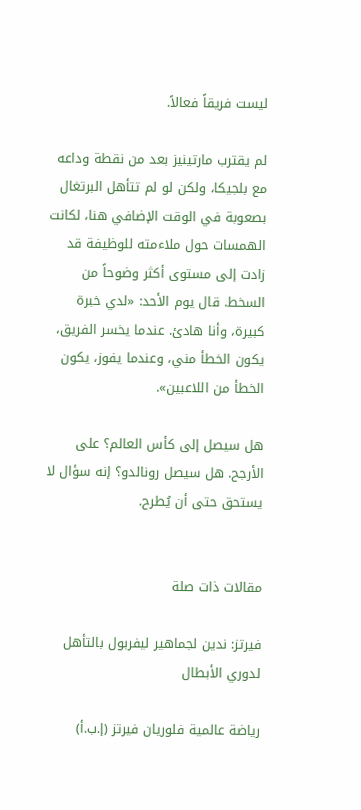ليست فريقاً فعالاً.

لم يقترب مارتينيز بعد من نقطة وداعه مع بلجيكا، ولكن لو لم تتأهل البرتغال بصعوبة في الوقت الإضافي هنا، لكانت الهمسات حول ملاءمته للوظيفة قد زادت إلى مستوى أكثر وضوحاً من السخط. قال يوم الأحد: «لدي خبرة كبيرة، وأنا هادئ. عندما يخسر الفريق، يكون الخطأ مني، وعندما يفوز، يكون الخطأ من اللاعبين».

هل سيصل إلى كأس العالم؟ على الأرجح. هل سيصل رونالدو؟ إنه سؤال لا يستحق حتى أن يُطرح.


مقالات ذات صلة

فيرتز: ندين لجماهير ليفربول بالتأهل لدوري الأبطال

رياضة عالمية فلوريان فيرتز (إ.ب.أ)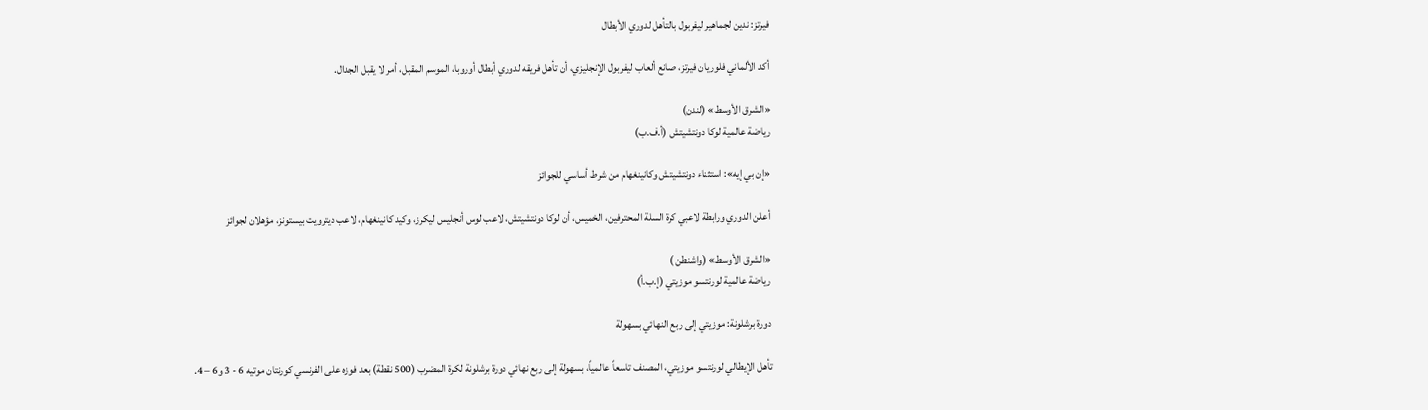فيرتز: ندين لجماهير ليفربول بالتأهل لدوري الأبطال

أكد الألماني فلوريان فيرتز، صانع ألعاب ليفربول الإنجليزي، أن تأهل فريقه لدوري أبطال أوروبا، الموسم المقبل، أمر لا يقبل الجدال.

«الشرق الأوسط» (لندن)
رياضة عالمية لوكا دونتشيتش (أ.ف.ب)

«إن بي إيه»: استثناء دونتشيتش وكانينغهام من شرط أساسي للجوائز

أعلن الدوري ورابطة لاعبي كرة السلة المحترفين، الخميس، أن لوكا دونتشيتش، لاعب لوس أنجليس ليكرز، وكيد كانينغهام، لاعب ديترويت بيستونز، مؤهلان لجوائز

«الشرق الأوسط» (واشنطن )
رياضة عالمية لورنتسو موزيتي (إ.ب.أ)

دورة برشلونة: موزيتي إلى ربع النهائي بسهولة

تأهل الإيطالي لورنتسو موزيتي، المصنف تاسعاً عالمياً، بسهولة إلى ربع نهائي دورة برشلونة لكرة المضرب (500 نقطة) بعد فوزه على الفرنسي كورنتان موتيه 6 - 3 و6 – 4.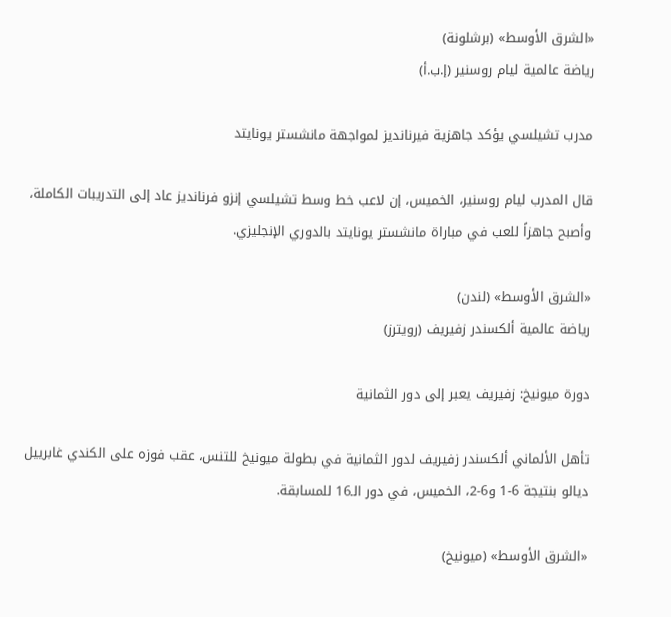«الشرق الأوسط» (برشلونة)
رياضة عالمية ليام روسنير (إ.ب.أ)

مدرب تشيلسي يؤكد جاهزية فيرنانديز لمواجهة مانشستر يونايتد

قال المدرب ليام روسنير، الخميس، إن لاعب خط وسط تشيلسي إنزو فرنانديز عاد إلى التدريبات الكاملة، وأصبح جاهزاً للعب في مباراة مانشستر يونايتد بالدوري الإنجليزي.

«الشرق الأوسط» (لندن)
رياضة عالمية ألكسندر زفيريف (رويترز)

دورة ميونيخ: زفيريف يعبر إلى دور الثمانية

تأهل الألماني ألكسندر زفيريف لدور الثمانية في بطولة ميونيخ للتنس، عقب فوزه على الكندي غابرييل ديالو بنتيجة 6-1 و6-2، الخميس، في دور الـ16 للمسابقة.

«الشرق الأوسط» (ميونيخ)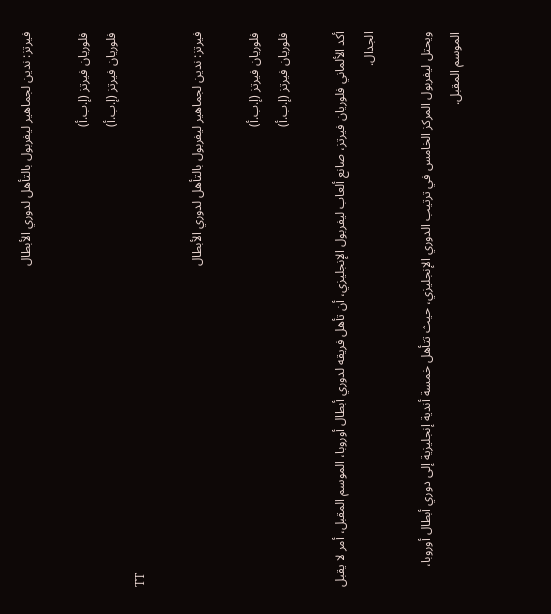فيرتز: ندين لجماهير ليفربول بالتأهل لدوري الأبطال

فلوريان فيرتز (إ.ب.أ)
فلوريان فيرتز (إ.ب.أ)
TT

فيرتز: ندين لجماهير ليفربول بالتأهل لدوري الأبطال

فلوريان فيرتز (إ.ب.أ)
فلوريان فيرتز (إ.ب.أ)

أكد الألماني فلوريان فيرتز، صانع ألعاب ليفربول الإنجليزي، أن تأهل فريقه لدوري أبطال أوروبا، الموسم المقبل، أمر لا يقبل الجدال.

ويحتل ليفربول المركز الخامس في ترتيب الدوري الإنجليزي، حيث تتأهل خمسة أندية إنجليزية إلى دوري أبطال أوروبا، الموسم المقبل.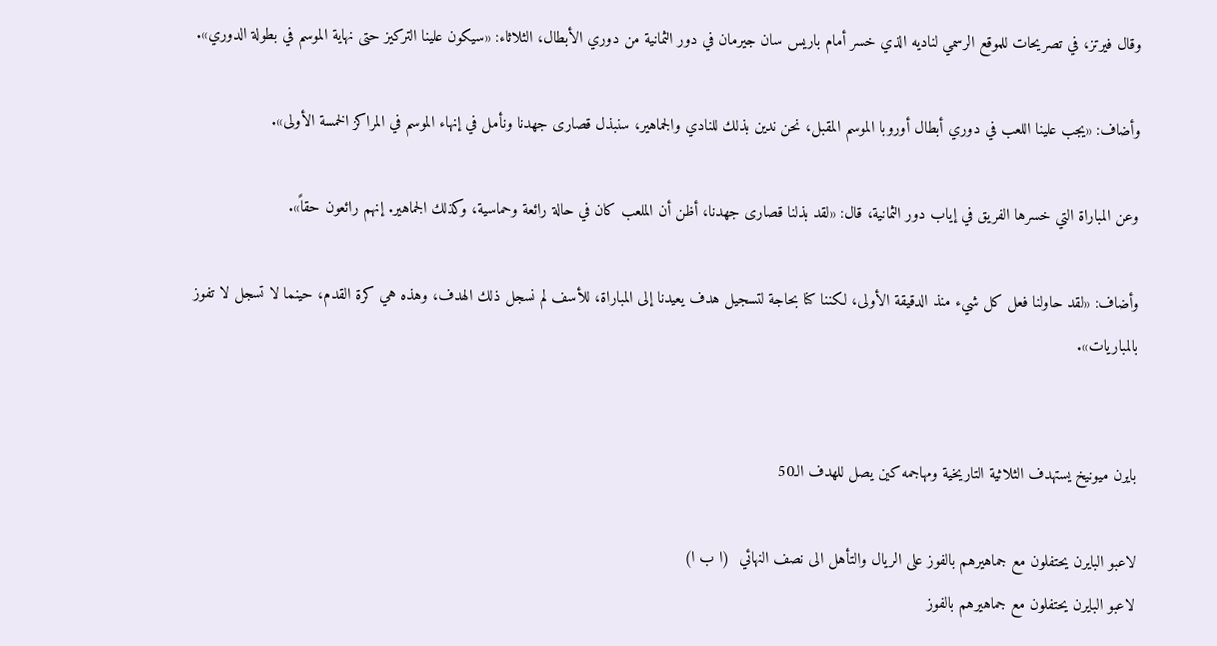وقال فيرتز، في تصريحات للموقع الرسمي لناديه الذي خسر أمام باريس سان جيرمان في دور الثمانية من دوري الأبطال، الثلاثاء: «سيكون علينا التركيز حتى نهاية الموسم في بطولة الدوري».

وأضاف: «يجب علينا اللعب في دوري أبطال أوروبا الموسم المقبل، نحن ندين بذلك للنادي والجماهير، سنبذل قصارى جهدنا ونأمل في إنهاء الموسم في المراكز الخمسة الأولى».

وعن المباراة التي خسرها الفريق في إياب دور الثمانية، قال: «لقد بذلنا قصارى جهدنا، أظن أن الملعب كان في حالة رائعة وحماسية، وكذلك الجماهير. إنهم رائعون حقاً».

وأضاف: «لقد حاولنا فعل كل شيء منذ الدقيقة الأولى، لكننا كنا بحاجة لتسجيل هدف يعيدنا إلى المباراة، للأسف لم نسجل ذلك الهدف، وهذه هي كرة القدم، حينما لا تسجل لا تفوز بالمباريات».


بايرن ميونيخ يستهدف الثلاثية التاريخية ومهاجمه كين يصل للهدف الـ50

لاعبو البايرن يحتفلون مع جماهيرهم بالفوز على الريال والتأهل الى نصف النهائي  (ا ب ا)
لاعبو البايرن يحتفلون مع جماهيرهم بالفوز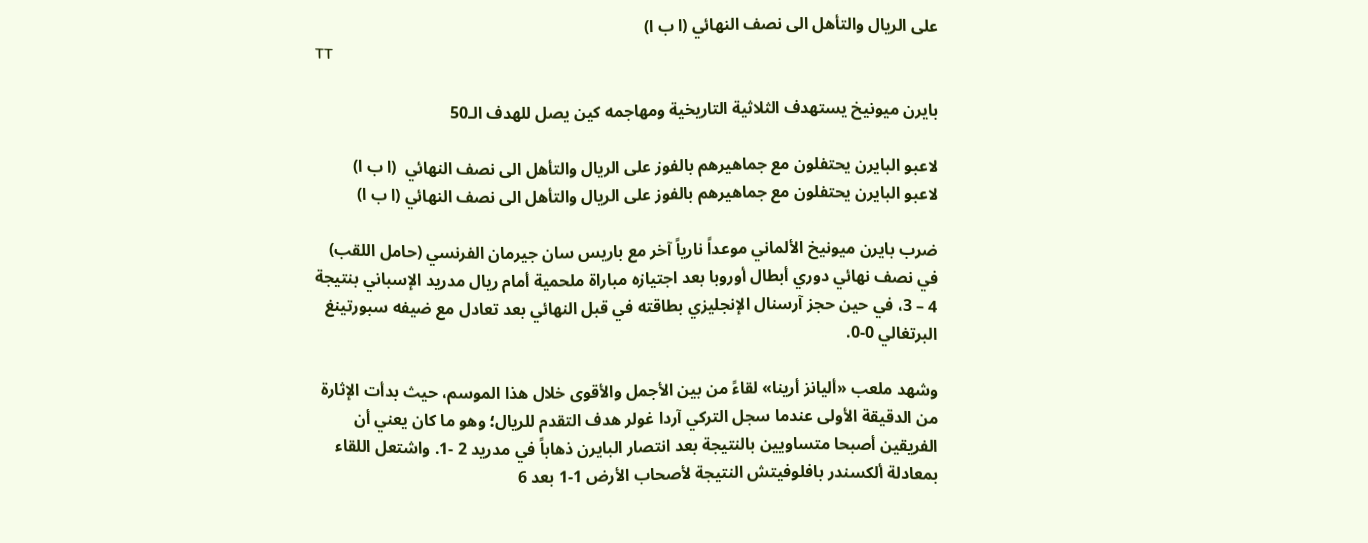على الريال والتأهل الى نصف النهائي (ا ب ا)
TT

بايرن ميونيخ يستهدف الثلاثية التاريخية ومهاجمه كين يصل للهدف الـ50

لاعبو البايرن يحتفلون مع جماهيرهم بالفوز على الريال والتأهل الى نصف النهائي  (ا ب ا)
لاعبو البايرن يحتفلون مع جماهيرهم بالفوز على الريال والتأهل الى نصف النهائي (ا ب ا)

ضرب بايرن ميونيخ الألماني موعداً نارياً آخر مع باريس سان جيرمان الفرنسي (حامل اللقب) في نصف نهائي دوري أبطال أوروبا بعد اجتيازه مباراة ملحمية أمام ريال مدريد الإسباني بنتيجة 4 – 3، في حين حجز آرسنال الإنجليزي بطاقته في قبل النهائي بعد تعادل مع ضيفه سبورتينغ البرتغالي 0-0.

وشهد ملعب «أليانز أرينا» لقاءً من بين الأجمل والأقوى خلال هذا الموسم، حيث بدأت الإثارة من الدقيقة الأولى عندما سجل التركي آردا غولر هدف التقدم للريال؛ وهو ما كان يعني أن الفريقين أصبحا متساويين بالنتيجة بعد انتصار البايرن ذهاباً في مدريد 2 -1. واشتعل اللقاء بمعادلة ألكسندر بافلوفيتش النتيجة لأصحاب الأرض 1-1 بعد 6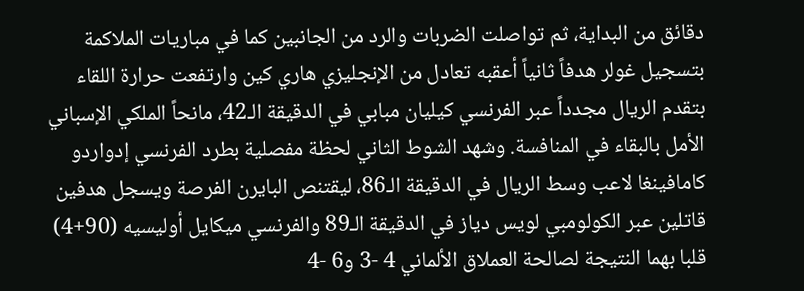دقائق من البداية، ثم تواصلت الضربات والرد من الجانبين كما في مباريات الملاكمة بتسجيل غولر هدفاً ثانياً أعقبه تعادل من الإنجليزي هاري كين وارتفعت حرارة اللقاء بتقدم الريال مجدداً عبر الفرنسي كيليان مبابي في الدقيقة الـ42، مانحاً الملكي الإسباني الأمل بالبقاء في المنافسة. وشهد الشوط الثاني لحظة مفصلية بطرد الفرنسي إدواردو كامافينغا لاعب وسط الريال في الدقيقة الـ86، ليقتنص البايرن الفرصة ويسجل هدفين قاتلين عبر الكولومبي لويس دياز في الدقيقة الـ89 والفرنسي ميكايل أوليسيه (90+4) قلبا بهما النتيجة لصالحة العملاق الألماني 4 -3 و6 -4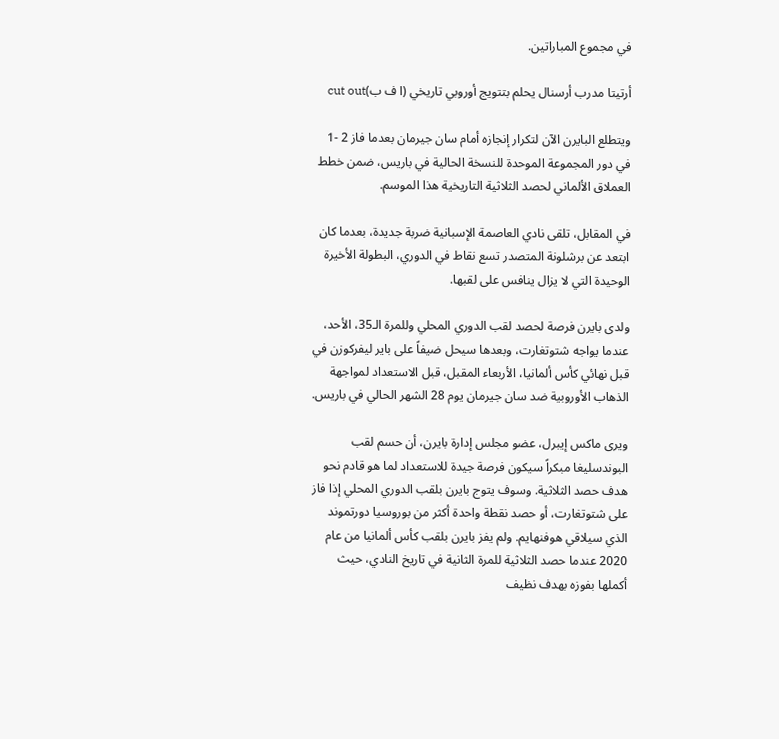في مجموع المباراتين.

أرتيتا مدرب أرسنال يحلم بتتويج أوروبي تاريخي (ا ف ب)cut out

ويتطلع البايرن الآن لتكرار إنجازه أمام سان جيرمان بعدما فاز 2 -1 في دور المجموعة الموحدة للنسخة الحالية في باريس، ضمن خطط العملاق الألماني لحصد الثلاثية التاريخية هذا الموسم.

في المقابل، تلقى نادي العاصمة الإسبانية ضربة جديدة، بعدما كان ابتعد عن برشلونة المتصدر تسع نقاط في الدوري، البطولة الأخيرة الوحيدة التي لا يزال ينافس على لقبها.

ولدى بايرن فرصة لحصد لقب الدوري المحلي وللمرة الـ35، الأحد، عندما يواجه شتوتغارت، وبعدها سيحل ضيفاً على باير ليفركوزن في قبل نهائي كأس ألمانيا، الأربعاء المقبل، قبل الاستعداد لمواجهة الذهاب الأوروبية ضد سان جيرمان يوم 28 الشهر الحالي في باريس.

ويرى ماكس إيبرل، عضو مجلس إدارة بايرن، أن حسم لقب البوندسليغا مبكراً سيكون فرصة جيدة للاستعداد لما هو قادم نحو هدف حصد الثلاثية. وسوف يتوج بايرن بلقب الدوري المحلي إذا فاز على شتوتغارت، أو حصد نقطة واحدة أكثر من بوروسيا دورتموند الذي سيلاقي هوفنهايم. ولم يفز بايرن بلقب كأس ألمانيا من عام 2020 عندما حصد الثلاثية للمرة الثانية في تاريخ النادي، حيث أكملها بفوزه بهدف نظيف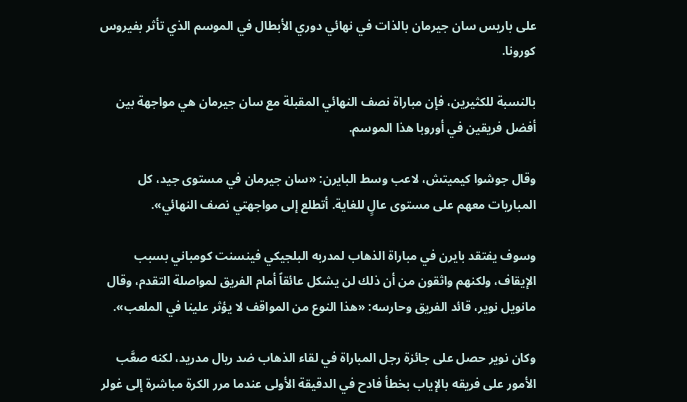على باريس سان جيرمان بالذات في نهائي دوري الأبطال في الموسم الذي تأثر بفيروس كورونا.

بالنسبة للكثيرين، فإن مباراة نصف النهائي المقبلة مع سان جيرمان هي مواجهة بين أفضل فريقين في أوروبا هذا الموسم.

وقال جوشوا كيميتش، لاعب وسط البايرن: «سان جيرمان في مستوى جيد، كل المباريات معهم على مستوى عالٍ للغاية. أتطلع إلى مواجهتي نصف النهائي».

وسوف يفتقد بايرن في مباراة الذهاب لمدربه البلجيكي فينسنت كومباني بسبب الإيقاف، ولكنهم واثقون من أن ذلك لن يشكل عائقاً أمام الفريق لمواصلة التقدم، وقال مانويل نوير، قائد الفريق وحارسه: «هذا النوع من المواقف لا يؤثر علينا في الملعب».

وكان نوير حصل على جائزة رجل المباراة في لقاء الذهاب ضد ريال مدريد، لكنه صعَّب الأمور على فريقه بالإياب بخطأ فادح في الدقيقة الأولى عندما مرر الكرة مباشرة إلى غولر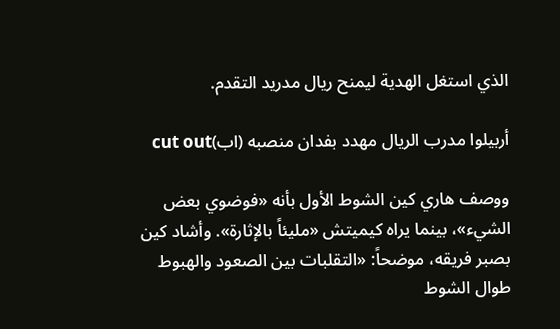الذي استغل الهدية ليمنح ريال مدريد التقدم.

أربيلوا مدرب الريال مهدد بفدان منصبه (اب)cut out

ووصف هاري كين الشوط الأول بأنه «فوضوي بعض الشيء»، بينما يراه كيميتش «مليئاً بالإثارة». وأشاد كين بصبر فريقه، موضحاً: «التقلبات بين الصعود والهبوط طوال الشوط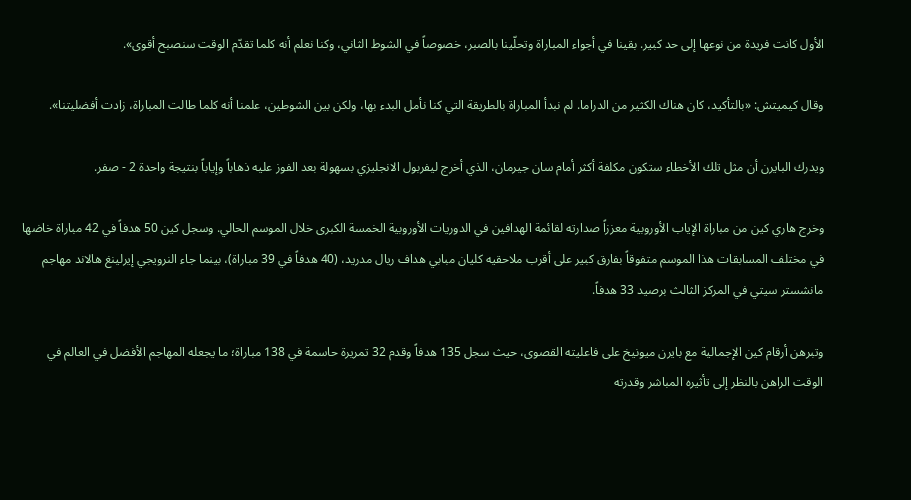الأول كانت فريدة من نوعها إلى حد كبير. بقينا في أجواء المباراة وتحلّينا بالصبر، خصوصاً في الشوط الثاني، وكنا نعلم أنه كلما تقدّم الوقت سنصبح أقوى».

وقال كيميتش: «بالتأكيد، كان هناك الكثير من الدراما. لم نبدأ المباراة بالطريقة التي كنا نأمل البدء بها، ولكن بين الشوطين، علمنا أنه كلما طالت المباراة، زادت أفضليتنا».

ويدرك البايرن أن مثل تلك الأخطاء ستكون مكلفة أكثر أمام سان جيرمان، الذي أخرج ليفربول الانجليزي بسهولة بعد الفوز عليه ذهاباً وإياباً بنتيجة واحدة 2 - صفر.

وخرج هاري كين من مباراة الإياب الأوروبية معززاً صدارته لقائمة الهدافين في الدوريات الأوروبية الخمسة الكبرى خلال الموسم الحالي. وسجل كين 50 هدفاً في 42 مباراة خاضها في مختلف المسابقات هذا الموسم متفوقاً بفارق كبير على أقرب ملاحقيه كليان مبابي هداف ريال مدريد، (40 هدفاً في 39 مباراة)، بينما جاء النرويجي إيرلينغ هالاند مهاجم مانشستر سيتي في المركز الثالث برصيد 33 هدفاً.

وتبرهن أرقام كين الإجمالية مع بايرن ميونيخ على فاعليته القصوى، حيث سجل 135 هدفاً وقدم 32 تمريرة حاسمة في 138 مباراة؛ ما يجعله المهاجم الأفضل في العالم في الوقت الراهن بالنظر إلى تأثيره المباشر وقدرته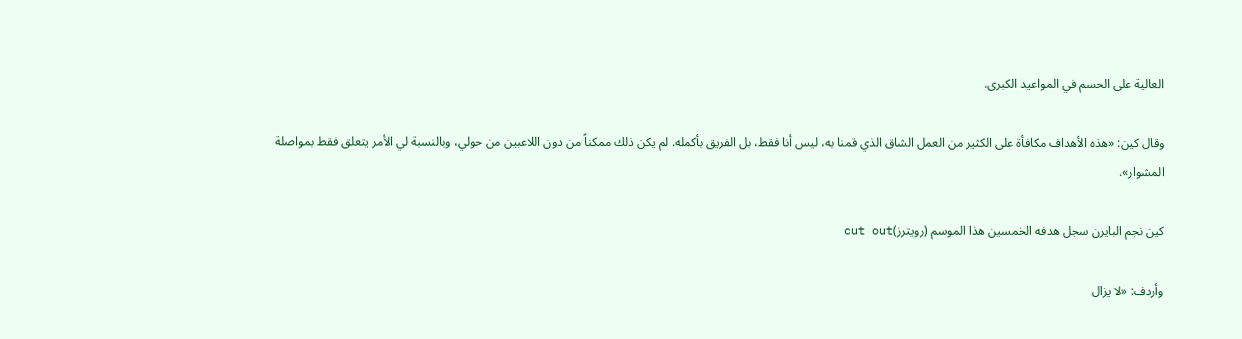العالية على الحسم في المواعيد الكبرى.

وقال كين: «هذه الأهداف مكافأة على الكثير من العمل الشاق الذي قمنا به، ليس أنا فقط، بل الفريق بأكمله. لم يكن ذلك ممكناً من دون اللاعبين من حولي، وبالنسبة لي الأمر يتعلق فقط بمواصلة المشوار».

كين نجم البايرن سجل هدفه الخمسين هذا الموسم (رويترز)cut out

وأردف: «لا يزال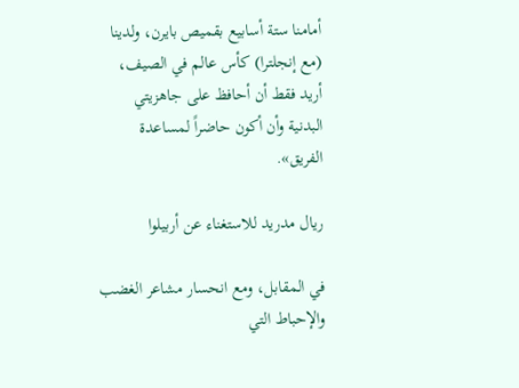أمامنا ستة أسابيع بقميص بايرن، ولدينا (مع إنجلترا) كأس عالم في الصيف، أريد فقط أن أحافظ على جاهزيتي البدنية وأن أكون حاضراً لمساعدة الفريق».

ريال مدريد للاستغناء عن أربيلوا

في المقابل، ومع انحسار مشاعر الغضب والإحباط التي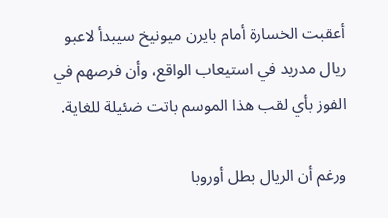أعقبت الخسارة أمام بايرن ميونيخ سيبدأ لاعبو ريال مدريد في استيعاب الواقع، وأن فرصهم في الفوز بأي لقب هذا الموسم باتت ضئيلة للغاية.

ورغم أن الريال بطل أوروبا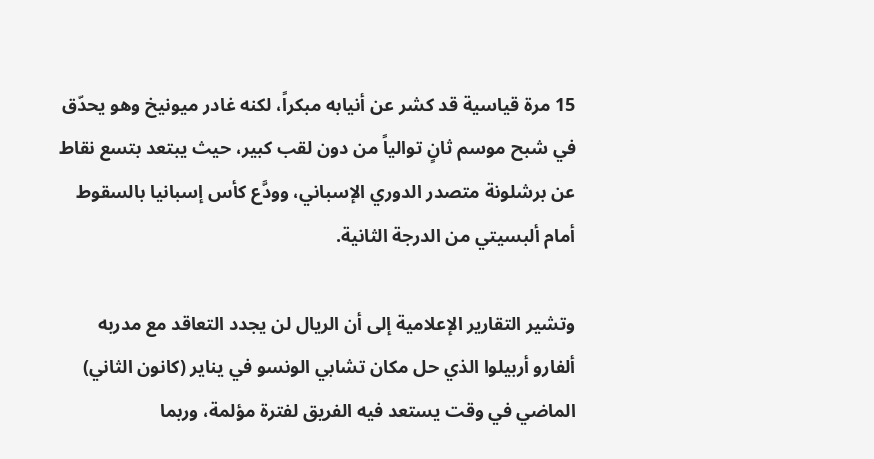15 مرة قياسية قد كشر عن أنيابه مبكراً، لكنه غادر ميونيخ وهو يحدّق في شبح موسم ثانٍ توالياً من دون لقب كبير، حيث يبتعد بتسع نقاط عن برشلونة متصدر الدوري الإسباني، وودَّع كأس إسبانيا بالسقوط أمام ألبسيتي من الدرجة الثانية.

وتشير التقارير الإعلامية إلى أن الريال لن يجدد التعاقد مع مدربه ألفارو أربيلوا الذي حل مكان تشابي الونسو في يناير (كانون الثاني) الماضي في وقت يستعد فيه الفريق لفترة مؤلمة، وربما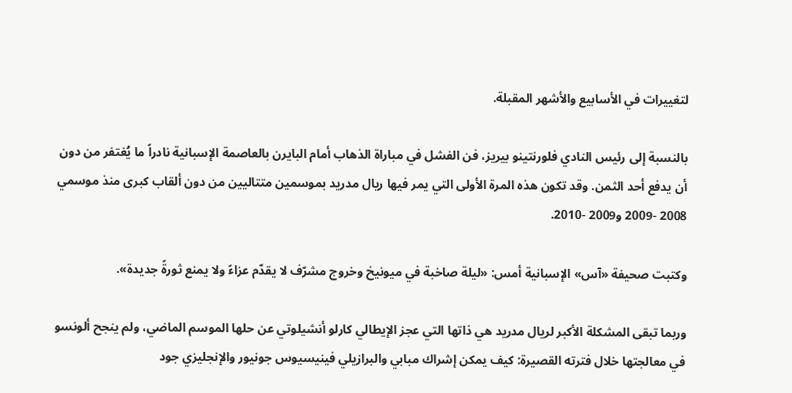لتغييرات في الأسابيع والأشهر المقبلة.

بالنسبة إلى رئيس النادي فلورنتينو بيريز، فن الفشل في مباراة الذهاب أمام البايرن بالعاصمة الإسبانية نادراً ما يُغتفر من دون أن يدفع أحد الثمن. وقد تكون هذه المرة الأولى التي يمر فيها ريال مدريد بموسمين متتاليين من دون ألقاب كبرى منذ موسمي 2008 -2009 و2009 -2010.

وكتبت صحيفة «آس» الإسبانية أمس: «ليلة صاخبة في ميونيخ وخروج مشرّف لا يقدّم عزاءً ولا يمنع ثورةً جديدة».

وربما تبقى المشكلة الأكبر لريال مدريد هي ذاتها التي عجز الإيطالي كارلو أنشيلوتي عن حلها الموسم الماضي، ولم ينجح ألونسو في معالجتها خلال فترته القصيرة: كيف يمكن إشراك مبابي والبرازيلي فينيسيوس جونيور والإنجليزي جود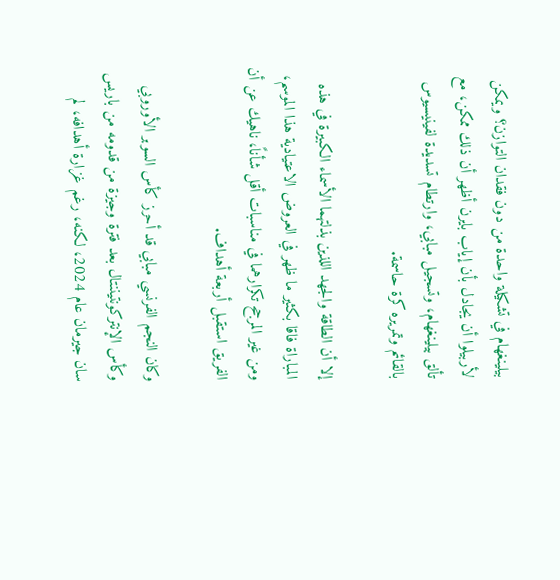بيلينغهام في تشكيلة واحدة من دون فقدان التوازن؟ ويمكن لأربيلوا أن يجادل بأن إياب بايرن أظهر أن ذلك ممكن، مع تألق بيلينغهام، وتسجيل مبابي، وارتطام تسديدة لفينيسيوس بالقائم وتمريره كرة حاسمة.

إلا أن الطاقة والجهد اللذين بذلتهما الأسماء الكبيرة في هذه المباراة فاقا بكثير ما ظهر في العروض الاعتيادية هذا الموسم، ومن غير المرجح تكرارهما في مناسبات أقل شأناً، ناهيك عن أن الفريق استقبل أربعة أهداف.

وكان النجم الفرنسي مبابي قد أحرز كأس السوبر الأوروبي وكأس الإنتركونتيننتال بعد فترة وجيزة من قدومه من باريس سان جيرمان عام 2024، لكنه، رغم غزارة أهدافه، لم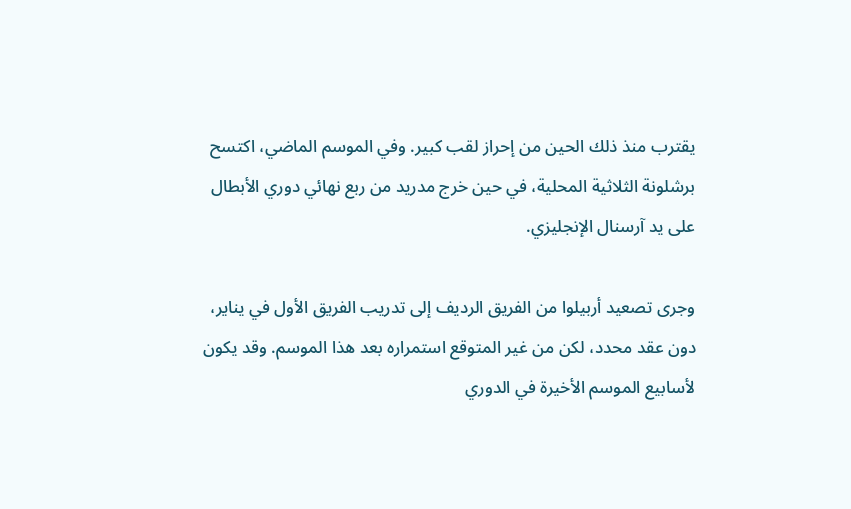يقترب منذ ذلك الحين من إحراز لقب كبير. وفي الموسم الماضي، اكتسح برشلونة الثلاثية المحلية، في حين خرج مدريد من ربع نهائي دوري الأبطال على يد آرسنال الإنجليزي.

وجرى تصعيد أربيلوا من الفريق الرديف إلى تدريب الفريق الأول في يناير، دون عقد محدد، لكن من غير المتوقع استمراره بعد هذا الموسم. وقد يكون لأسابيع الموسم الأخيرة في الدوري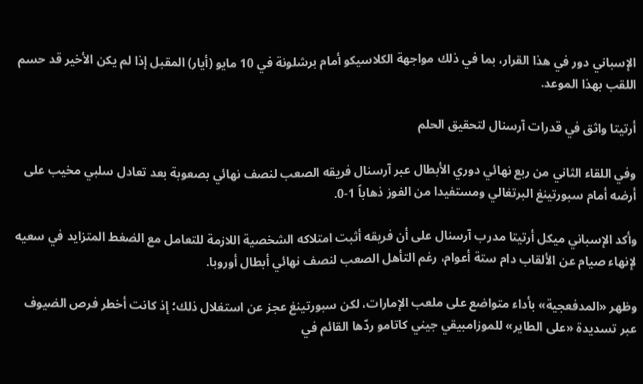الإسباني دور في هذا القرار، بما في ذلك مواجهة الكلاسيكو أمام برشلونة في 10 مايو (أيار) المقبل إذا لم يكن الأخير قد حسم اللقب بهذا الموعد.

أرتيتا واثق في قدرات آرسنال لتحقيق الحلم

وفي اللقاء الثاني من ربع نهائي دوري الأبطال عبر آرسنال فريقه الصعب لنصف نهائي بصعوبة بعد تعادل سلبي مخيب على أرضه أمام سبورتينغ البرتغالي ومستفيدا من الفوز ذهاباً 1-0.

وأكد الإسباني ميكل أرتيتا مدرب آرسنال على أن فريقه أثبت امتلاكه الشخصية اللازمة للتعامل مع الضغط المتزايد في سعيه لإنهاء صيام عن الألقاب دام ستة أعوام، رغم التأهل الصعب لنصف نهائي أبطال أوروبا.

وظهر «المدفعجية» بأداء متواضع على ملعب الإمارات، لكن سبورتينغ عجز عن استغلال ذلك؛ إذ كانت أخطر فرص الضيوف عبر تسديدة «على الطاير» للموزامبيقي جيني كاتامو ردّها القائم في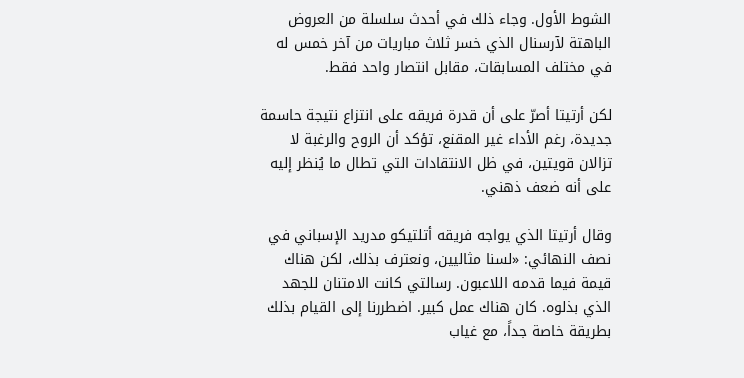الشوط الأول. وجاء ذلك في أحدث سلسلة من العروض الباهتة لآرسنال الذي خسر ثلاث مباريات من آخر خمس له في مختلف المسابقات، مقابل انتصار واحد فقط.

لكن أرتيتا أصرّ على أن قدرة فريقه على انتزاع نتيجة حاسمة جديدة، رغم الأداء غير المقنع، تؤكد أن الروح والرغبة لا تزالان قويتين، في ظل الانتقادات التي تطال ما يُنظر إليه على أنه ضعف ذهني.

وقال أرتيتا الذي يواجه فريقه أتلتيكو مدريد الإسباني في نصف النهائي: «لسنا مثاليين، ونعترف بذلك، لكن هناك قيمة فيما قدمه اللاعبون. رسالتي كانت الامتنان للجهد الذي بذلوه. كان هناك عمل كبير. اضطررنا إلى القيام بذلك بطريقة خاصة جداً، مع غياب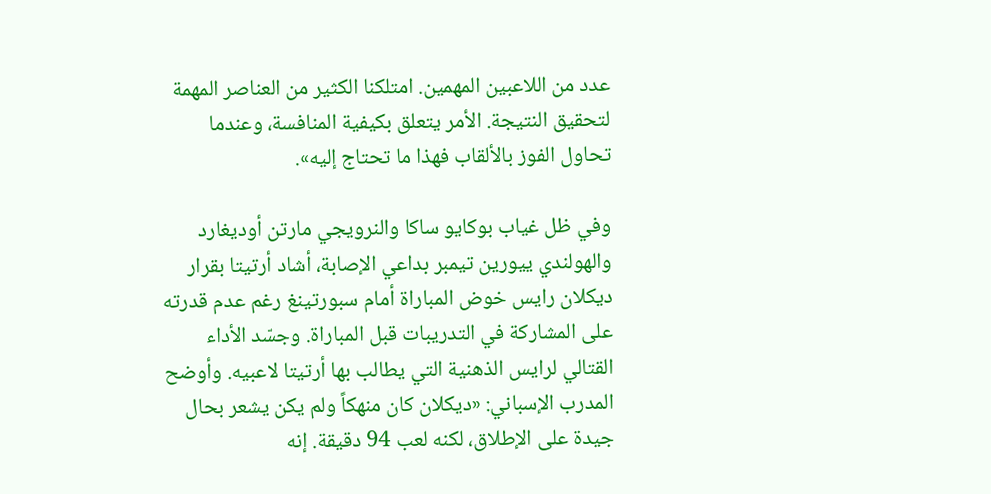عدد من اللاعبين المهمين. امتلكنا الكثير من العناصر المهمة لتحقيق النتيجة. الأمر يتعلق بكيفية المنافسة، وعندما تحاول الفوز بالألقاب فهذا ما تحتاج إليه».

وفي ظل غياب بوكايو ساكا والنرويجي مارتن أوديغارد والهولندي ييورين تيمبر بداعي الإصابة، أشاد أرتيتا بقرار ديكلان رايس خوض المباراة أمام سبورتينغ رغم عدم قدرته على المشاركة في التدريبات قبل المباراة. وجسّد الأداء القتالي لرايس الذهنية التي يطالب بها أرتيتا لاعبيه. وأوضح المدرب الإسباني: «ديكلان كان منهكاً ولم يكن يشعر بحال جيدة على الإطلاق، لكنه لعب 94 دقيقة. إنه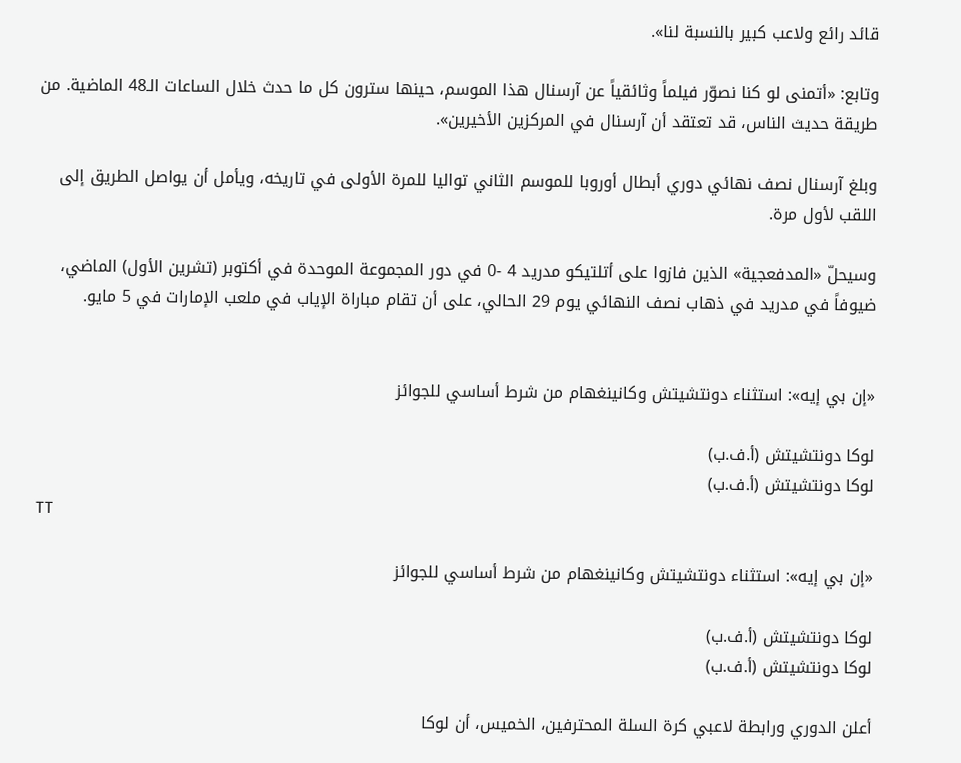قائد رائع ولاعب كبير بالنسبة لنا».

وتابع: «أتمنى لو كنا نصوّر فيلماً وثائقياً عن آرسنال هذا الموسم، حينها سترون كل ما حدث خلال الساعات الـ48 الماضية. من طريقة حديث الناس، قد تعتقد أن آرسنال في المركزين الأخيرين».

وبلغ آرسنال نصف نهائي دوري أبطال أوروبا للموسم الثاني تواليا للمرة الأولى في تاريخه، ويأمل أن يواصل الطريق إلى اللقب لأول مرة.

وسيحلّ «المدفعجية» الذين فازوا على أتلتيكو مدريد 4 -0 في دور المجموعة الموحدة في أكتوبر (تشرين الأول) الماضي، ضيوفاً في مدريد في ذهاب نصف النهائي يوم 29 الحالي، على أن تقام مباراة الإياب في ملعب الإمارات في 5 مايو.


«إن بي إيه»: استثناء دونتشيتش وكانينغهام من شرط أساسي للجوائز

لوكا دونتشيتش (أ.ف.ب)
لوكا دونتشيتش (أ.ف.ب)
TT

«إن بي إيه»: استثناء دونتشيتش وكانينغهام من شرط أساسي للجوائز

لوكا دونتشيتش (أ.ف.ب)
لوكا دونتشيتش (أ.ف.ب)

أعلن الدوري ورابطة لاعبي كرة السلة المحترفين، الخميس، أن لوكا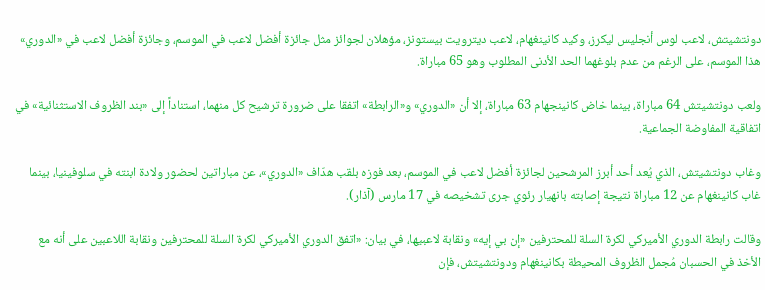دونتشيتش، لاعب لوس أنجليس ليكرز، وكيد كانينغهام، لاعب ديترويت بيستونز، مؤهلان لجوائز مثل جائزة أفضل لاعب في الموسم، وجائزة أفضل لاعب في «الدوري» هذا الموسم، على الرغم من عدم بلوغهما الحد الأدنى المطلوب وهو 65 مباراة.

ولعب دونتشيتش 64 مباراة، بينما خاض كانينجهام 63 مباراة، إلا أن «الدوري» و«الرابطة» اتفقا على ضرورة ترشيح كل منهما، استناداً إلى «بند الظروف الاستثنائية» في اتفاقية المفاوضة الجماعية.

وغاب دونتشيتش، الذي يُعد أحد أبرز المرشحين لجائزة أفضل لاعب في الموسم، بعد فوزه بلقب هدّاف «الدوري»، عن مباراتين لحضور ولادة ابنته في سلوفينيا، بينما غاب كانينغهام عن 12 مباراة نتيجة إصابته بانهيار رئوي جرى تشخيصه في 17 مارس (آذار).

وقالت رابطة الدوري الأميركي لكرة السلة للمحترفين «إن بي إيه» ونقابة لاعبيها، في بيان: «اتفق الدوري الأميركي لكرة السلة للمحترفين ونقابة اللاعبين على أنه مع الأخذ في الحسبان مُجمل الظروف المحيطة بكانينغهام ودونتشيتش، فإن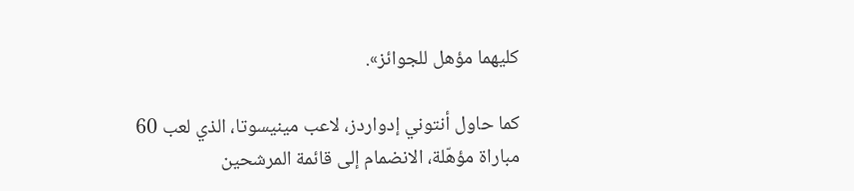كليهما مؤهل للجوائز».

كما حاول أنتوني إدواردز، لاعب مينيسوتا، الذي لعب 60 مباراة مؤهّلة، الانضمام إلى قائمة المرشحين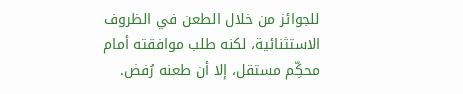للجوائز من خلال الطعن في الظروف الاستثنائية، لكنه طلب موافقته أمام محكِّم مستقل، إلا أن طعنه رُفض.